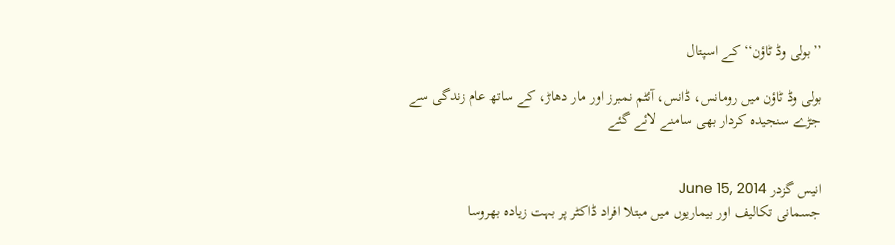’’بولی وڈ ٹاؤن‘‘ کے اسپتال

بولی وڈ ٹاؤن میں رومانس، ڈانس، آئٹم نمبرز اور مار دھاڑ، کے ساتھ عام زندگی سے جڑے سنجیدہ کردار بھی سامنے لائے گئے


انیس گزدر June 15, 2014
جسمانی تکالیف اور بیماریوں میں مبتلا افراد ڈاکٹر پر بہت زیادہ بھروسا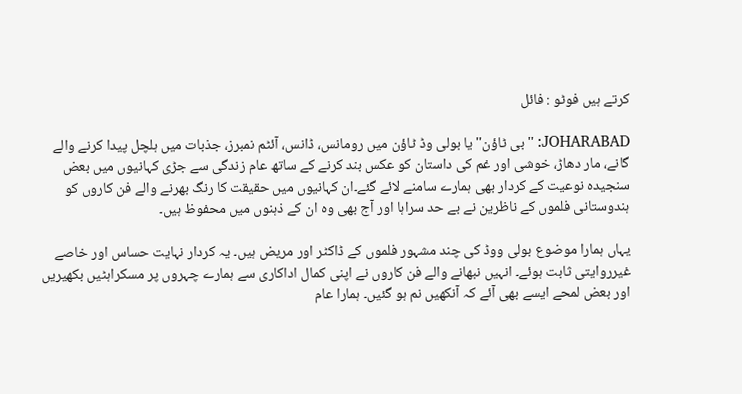کرتے ہیں فوٹو : فائل

JOHARABAD: ''بی ٹاؤن'' یا بولی وڈ ٹاؤن میں رومانس، ڈانس، آئٹم نمبرز، جذبات میں ہلچل پیدا کرنے والے گانے، مار دھاڑ، خوشی اور غم کی داستان کو عکس بند کرنے کے ساتھ عام زندگی سے جڑی کہانیوں میں بعض سنجیدہ نوعیت کے کردار بھی ہمارے سامنے لائے گئے۔ان کہانیوں میں حقیقت کا رنگ بھرنے والے فن کاروں کو ہندوستانی فلموں کے ناظرین نے بے حد سراہا اور آج بھی وہ ان کے ذہنوں میں محفوظ ہیں۔

یہاں ہمارا موضوع بولی ووڈ کی چند مشہور فلموں کے ڈاکٹر اور مریض ہیں۔ یہ کردار نہایت حساس اور خاصے غیرروایتی ثابت ہوئے۔ انہیں نبھانے والے فن کاروں نے اپنی کمال اداکاری سے ہمارے چہروں پر مسکراہٹیں بکھیریں اور بعض لمحے ایسے بھی آئے کہ آنکھیں نم ہو گئیں۔ ہمارا عام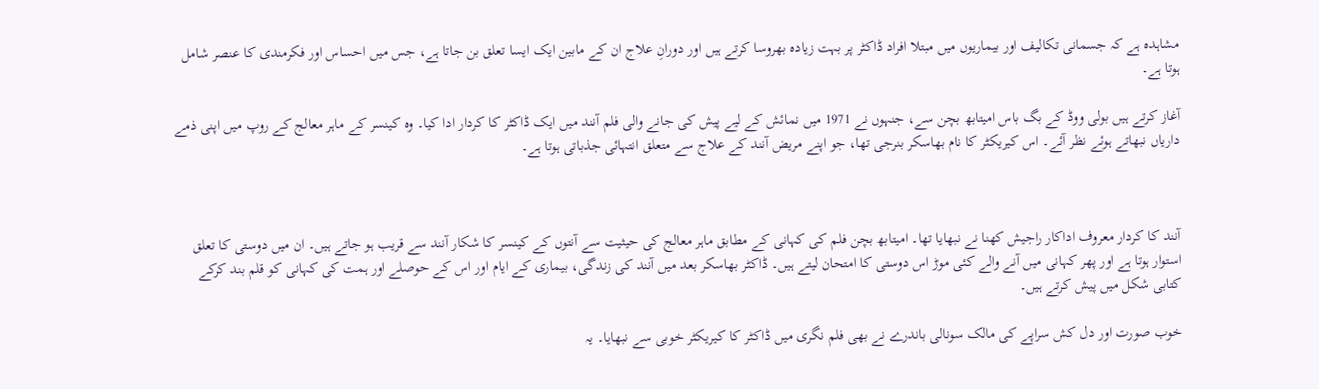مشاہدہ ہے کہ جسمانی تکالیف اور بیماریوں میں مبتلا افراد ڈاکٹر پر بہت زیادہ بھروسا کرتے ہیں اور دورانِ علاج ان کے مابین ایک ایسا تعلق بن جاتا ہے، جس میں احساس اور فکرمندی کا عنصر شامل ہوتا ہے۔

آغاز کرتے ہیں بولی ووڈ کے بگ باس امیتابھ بچن سے، جنہوں نے 1971 میں نمائش کے لیے پیش کی جانے والی فلم آنند میں ایک ڈاکٹر کا کردار ادا کیا۔ وہ کینسر کے ماہر معالج کے روپ میں اپنی ذمے داریاں نبھاتے ہوئے نظر آئے۔ اس کیریکٹر کا نام بھاسکر بنرجی تھا، جو اپنے مریض آنند کے علاج سے متعلق انتہائی جذباتی ہوتا ہے۔



آنند کا کردار معروف اداکار راجیش کھنا نے نبھایا تھا۔ امیتابھ بچن فلم کی کہانی کے مطابق ماہر معالج کی حیثیت سے آنتوں کے کینسر کا شکار آنند سے قریب ہو جاتے ہیں۔ ان میں دوستی کا تعلق استوار ہوتا ہے اور پھر کہانی میں آنے والے کئی موڑ اس دوستی کا امتحان لیتے ہیں۔ ڈاکٹر بھاسکر بعد میں آنند کی زندگی، بیماری کے ایام اور اس کے حوصلے اور ہمت کی کہانی کو قلم بند کرکے کتابی شکل میں پیش کرتے ہیں۔

خوب صورت اور دل کش سراپے کی مالک سونالی باندرے نے بھی فلم نگری میں ڈاکٹر کا کیریکٹر خوبی سے نبھایا۔ یہ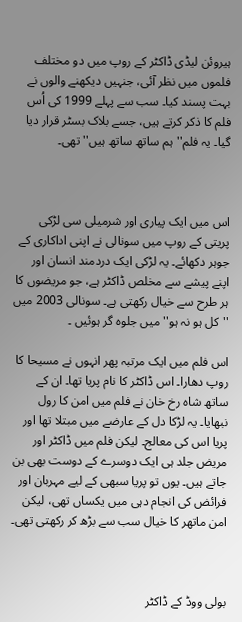ہیروئن لیڈی ڈاکٹر کے روپ میں دو مختلف فلموں میں نظر آئی، جنہیں دیکھنے والوں نے بہت پسند کیا۔ سب سے پہلے 1999 کی اُس فلم کا ذکر کرتے ہیں، جسے بلاک بسٹر قرار دیا گیا۔ یہ فلم''ہم ساتھ ساتھ ہیں'' تھی۔



اس میں ایک پیاری اور شرمیلی سی لڑکی پریتی کے روپ میں سونالی نے اپنی اداکاری کے جوہر دکھائے۔ یہ لڑکی ایک دردمند انسان اور اپنے پیشے سے مخلص ڈاکٹر ہے، جو مریضوں کا ہر طرح سے خیال رکھتی ہے۔ سونالی 2003 میں ''کل ہو نہ ہو'' میں جلوہ گر ہوئیں ۔

اس فلم میں ایک مرتبہ پھر انہوں نے مسیحا کا روپ دھارا۔ اس ڈاکٹر کا نام پریا تھا۔ ان کے ساتھ شاہ رخ خان نے فلم میں امن کا رول نبھایا۔ یہ لڑکا دل کے عارضے میں مبتلا تھا اور پریا اس کی معالج۔ لیکن فلم میں ڈاکٹر اور مریض جلد ہی ایک دوسرے کے دوست بھی بن جاتے ہیں۔ یوں تو پریا سبھی کے لیے مہربان اور فرائض کی انجام دہی میں یکساں تھی، لیکن امن ماتھر کا خیال سب سے بڑھ کر رکھتی تھی۔



بولی ووڈ کے ڈاکٹر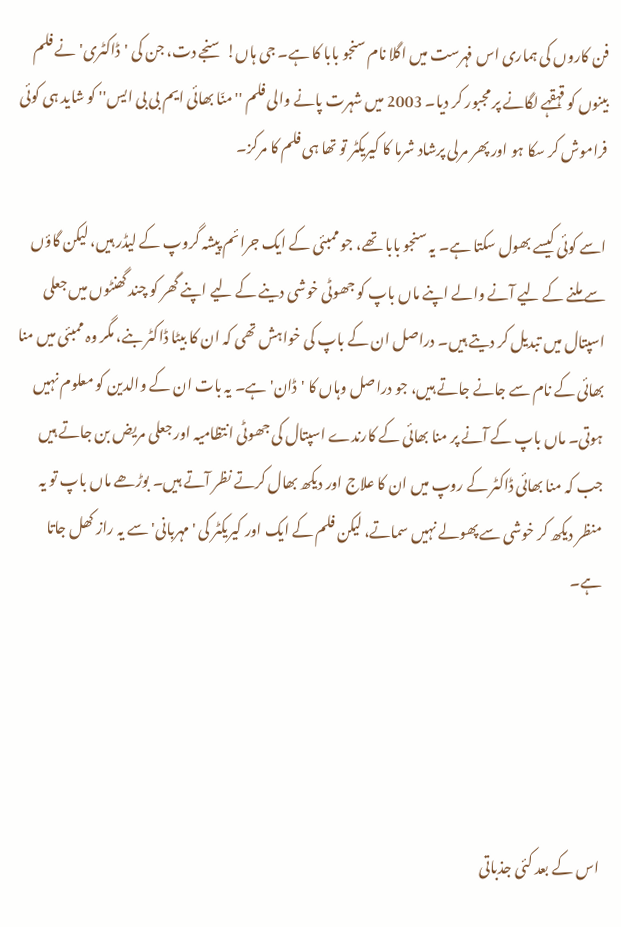فن کاروں کی ہماری اس فہرست میں اگلا نام سنجو بابا کا ہے۔ جی ہاں! سنجے دت، جن کی 'ڈاکٹری' نے فلم بینوں کو قہقہے لگانے پر مجبور کر دیا۔ 2003 میں شہرت پانے والی فلم ''منّا بھائی ایم بی بی ایس'' کو شاید ہی کوئی فراموش کر سکا ہو اور پھر مرلی پرشاد شرما کا کیریکٹر تو تھا ہی فلم کا مرکز۔

اسے کوئی کیسے بھول سکتا ہے۔ یہ سنجو بابا تھے، جو ممبئی کے ایک جرائم پیشہ گروپ کے لیڈر ہیں، لیکن گاؤں سے ملنے کے لیے آنے والے اپنے ماں باپ کو جھوٹی خوشی دینے کے لیے اپنے گھر کو چند گھنٹوں میں جعلی اسپتال میں تبدیل کر دیتے ہیں۔ دراصل ان کے باپ کی خواہش تھی کہ ان کا بیٹا ڈاکٹر بنے، مگر وہ ممبئی میں منا بھائی کے نام سے جانے جاتے ہیں، جو دراصل وہاں کا 'ڈان' ہے۔ یہ بات ان کے والدین کو معلوم نہیں ہوتی۔ ماں باپ کے آنے پر منا بھائی کے کارندے اسپتال کی جھوٹی انتظامیہ اور جعلی مریض بن جاتے ہیں جب کہ منا بھائی ڈاکٹر کے روپ میں ان کا علاج اور دیکھ بھال کرتے نظر آتے ہیں۔ بوڑھے ماں باپ تو یہ منظر دیکھ کر خوشی سے پھولے نہیں سماتے، لیکن فلم کے ایک اور کیریکٹر کی 'مہربانی' سے یہ راز کھل جاتا ہے۔





اس کے بعد کئی جذباتی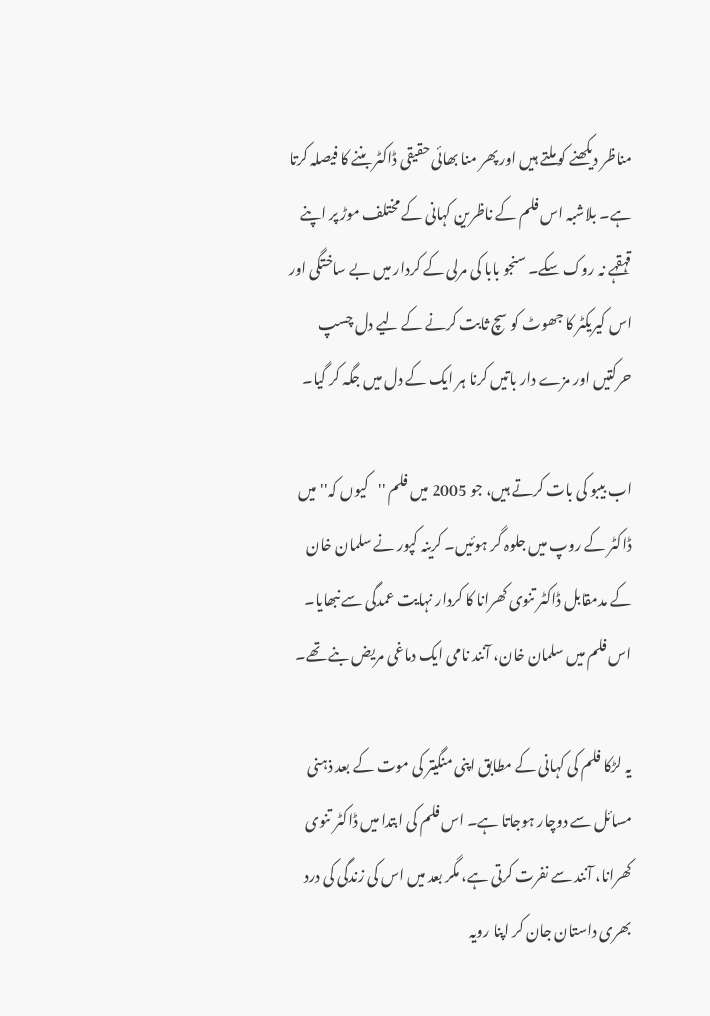مناظر دیکھنے کو ملتے ہیں اور پھر منا بھائی حقیقی ڈاکٹر بننے کا فیصلہ کرتا ہے۔ بلاشبہ اس فلم کے ناظرین کہانی کے مختلف موڑ پر اپنے قہقہے نہ روک سکے۔ سنجو بابا کی مرلی کے کردار میں بے ساختگی اور اس کیریکٹر کا جھوٹ کو سچ ثابت کرنے کے لیے دل چسپ حرکتیں اور مزے دار باتیں کرنا ہر ایک کے دل میں جگہ کر گیا۔

اب بیبو کی بات کرتے ہیں، جو 2005 میں فلم ''کیوں کہ'' میں ڈاکٹر کے روپ میں جلوہ گر ہوئیں۔ کرینہ کپور نے سلمان خان کے مدمقابل ڈاکٹر تنوی کھرانا کا کردار نہایت عمدگی سے نبھایا۔ اس فلم میں سلمان خان، آنند نامی ایک دماغی مریض بنے تھے۔

یہ لڑکا فلم کی کہانی کے مطابق اپنی منگیتر کی موت کے بعد ذہنی مسائل سے دوچار ہوجاتا ہے۔ اس فلم کی ابتدا میں ڈاکٹر تنوی کھرانا، آنند سے نفرت کرتی ہے، مگر بعد میں اس کی زندگی کی درد بھری داستان جان کر اپنا رویہ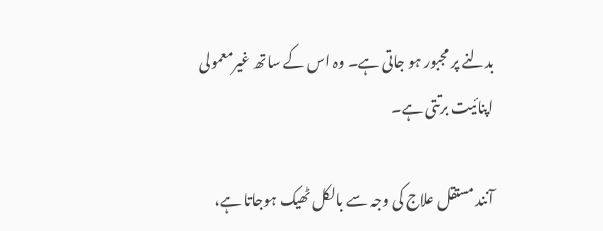بدلنے پر مجبور ہو جاتی ہے۔ وہ اس کے ساتھ غیرمعمولی اپنائیت برتتی ہے۔

آنند مستقل علاج کی وجہ سے بالکل ٹھیک ہوجاتا ہے،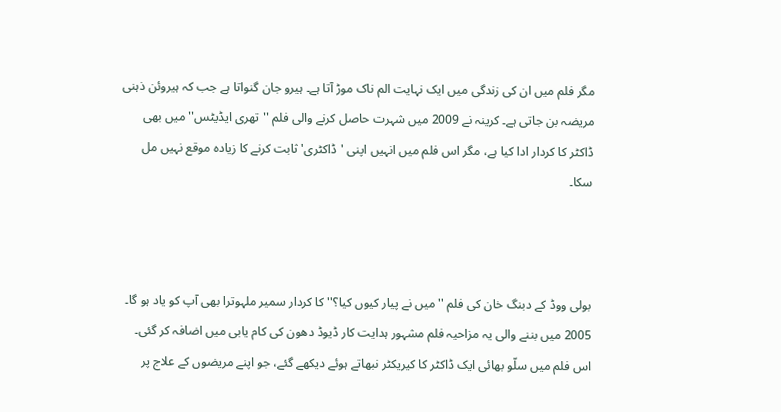مگر فلم میں ان کی زندگی میں ایک نہایت الم ناک موڑ آتا ہے۔ ہیرو جان گنواتا ہے جب کہ ہیروئن ذہنی مریضہ بن جاتی ہے۔ کرینہ نے 2009 میں شہرت حاصل کرنے والی فلم ''تھری ایڈیٹس'' میں بھی ڈاکٹر کا کردار ادا کیا ہے، مگر اس فلم میں انہیں اپنی 'ڈاکٹری' ثابت کرنے کا زیادہ موقع نہیں مل سکا۔



بولی ووڈ کے دبنگ خان کی فلم ''میں نے پیار کیوں کیا؟'' کا کردار سمیر ملہوترا بھی آپ کو یاد ہو گا۔ 2005 میں بننے والی یہ مزاحیہ فلم مشہور ہدایت کار ڈیوڈ دھون کی کام یابی میں اضافہ کر گئی۔ اس فلم میں سلّو بھائی ایک ڈاکٹر کا کیریکٹر نبھاتے ہوئے دیکھے گئے، جو اپنے مریضوں کے علاج پر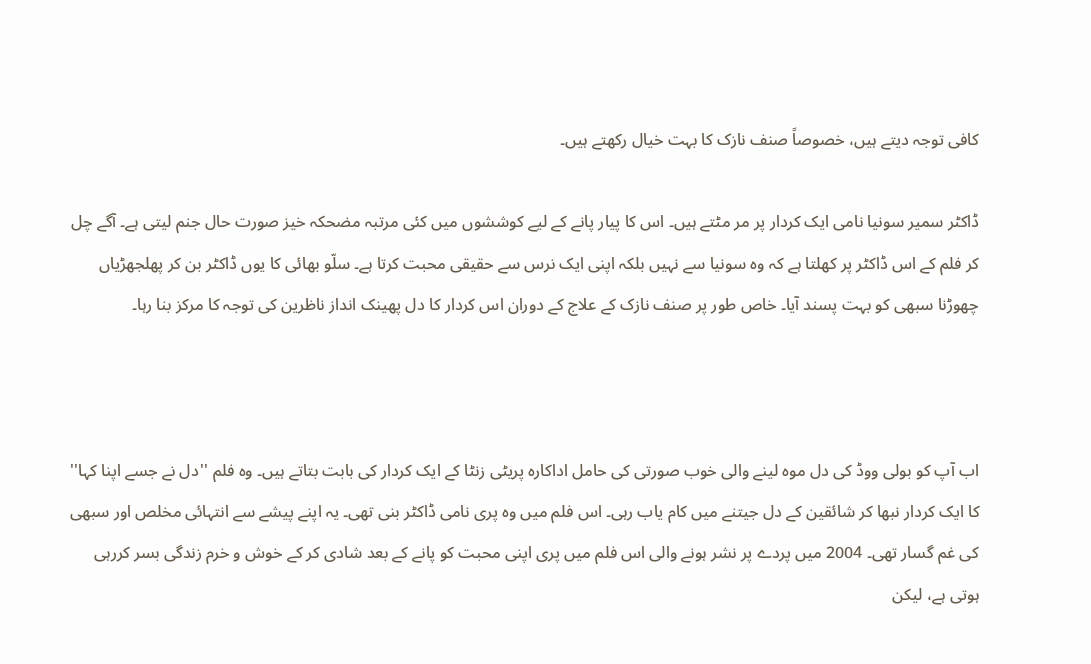کافی توجہ دیتے ہیں، خصوصاً صنف نازک کا بہت خیال رکھتے ہیں۔

ڈاکٹر سمیر سونیا نامی ایک کردار پر مر مٹتے ہیں۔ اس کا پیار پانے کے لیے کوششوں میں کئی مرتبہ مضحکہ خیز صورت حال جنم لیتی ہے۔ آگے چل کر فلم کے اس ڈاکٹر پر کھلتا ہے کہ وہ سونیا سے نہیں بلکہ اپنی ایک نرس سے حقیقی محبت کرتا ہے۔ سلّو بھائی کا یوں ڈاکٹر بن کر پھلجھڑیاں چھوڑنا سبھی کو بہت پسند آیا۔ خاص طور پر صنف نازک کے علاج کے دوران اس کردار کا دل پھینک انداز ناظرین کی توجہ کا مرکز بنا رہا۔



اب آپ کو بولی ووڈ کی دل موہ لینے والی خوب صورتی کی حامل اداکارہ پریٹی زنٹا کے ایک کردار کی بابت بتاتے ہیں۔ وہ فلم ''دل نے جسے اپنا کہا'' کا ایک کردار نبھا کر شائقین کے دل جیتنے میں کام یاب رہی۔ اس فلم میں وہ پری نامی ڈاکٹر بنی تھی۔ یہ اپنے پیشے سے انتہائی مخلص اور سبھی کی غم گسار تھی۔ 2004 میں پردے پر نشر ہونے والی اس فلم میں پری اپنی محبت کو پانے کے بعد شادی کر کے خوش و خرم زندگی بسر کررہی ہوتی ہے، لیکن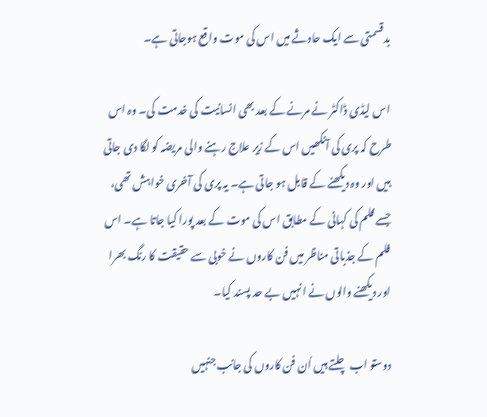بدقسمتی سے ایک حادثے میں اس کی موت واقع ہوجاتی ہے۔

اس لیڈی ڈاکٹر نے مرنے کے بعد بھی انسانیت کی خدمت کی۔ وہ اس طرح کہ پری کی آنکھیں اس کے زیر علاج رہنے والی مریضہ کو لگا دی جاتی ہیں اور وہ دیکھنے کے قابل ہو جاتی ہے۔ یہ پری کی آخری خواہش تھی، جسے فلم کی کہانی کے مطابق اس کی موت کے بعد پورا کیا جاتا ہے۔ اس فلم کے جذباتی مناظر میں فن کاروں نے خوبی سے حقیقت کا رنگ بھرا اور دیکھنے والوں نے انہیں بے حد پسند کیا۔

دوستو اب چلتے ہیں اُن فن کاروں کی جانب جنہیں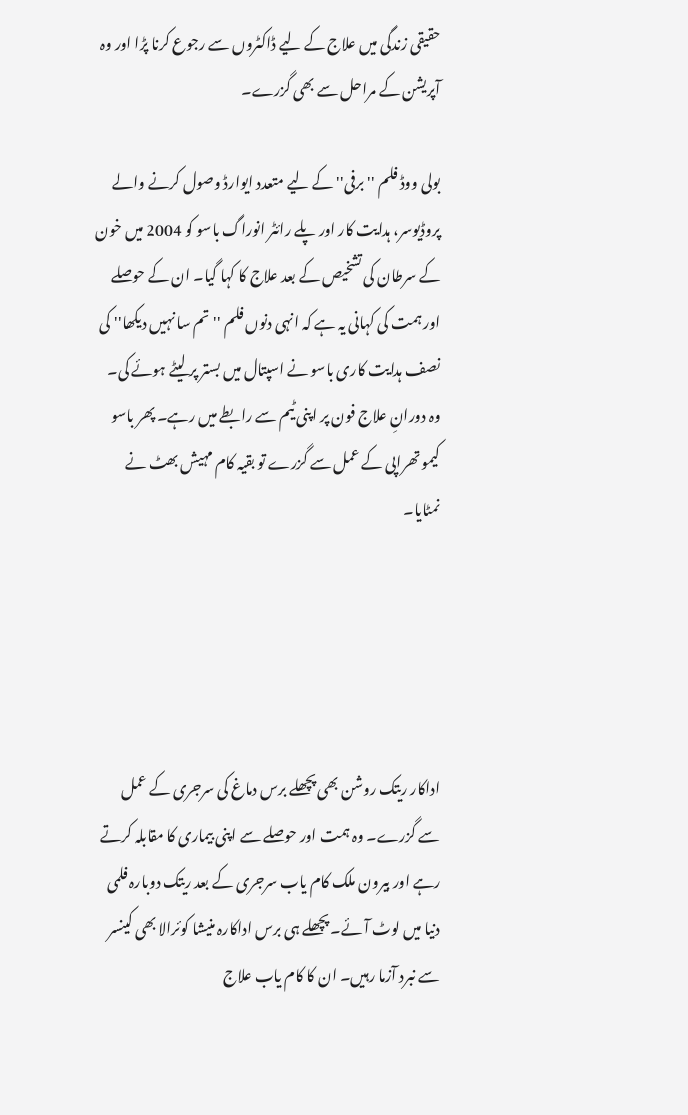حقیقی زندگی میں علاج کے لیے ڈاکٹروں سے رجوع کرنا پڑا اور وہ آپریشن کے مراحل سے بھی گزرے۔

بولی ووڈ فلم ''برفی'' کے لیے متعدد ایوارڈ وصول کرنے والے پروڈیوسر، ہدایت کار اور پلے رائٹر انوراگ باسو کو 2004 میں خون کے سرطان کی تشخیص کے بعد علاج کا کہا گیا۔ ان کے حوصلے اور ہمت کی کہانی یہ ہے کہ انہی دنوں فلم ''تم سا نہیں دیکھا'' کی نصف ہدایت کاری باسو نے اسپتال میں بستر پر لیٹے ہوئے کی۔ وہ دورانِ علاج فون پر اپنی ٹیم سے رابطے میں رہے۔ پھر باسو کیمو تھراپی کے عمل سے گزرے تو بقیہ کام مہیش بھٹ نے نمٹایا۔





اداکار ریتک روشن بھی پچھلے برس دماغ کی سرجری کے عمل سے گزرے۔ وہ ہمت اور حوصلے سے اپنی بیماری کا مقابلہ کرتے رہے اور بیرون ملک کام یاب سرجری کے بعد ریتک دوبارہ فلمی دنیا میں لوٹ آئے۔ پچھلے ہی برس اداکارہ منیشا کوئرالا بھی کینسر سے نبرد آزما رہیں۔ ان کا کام یاب علاج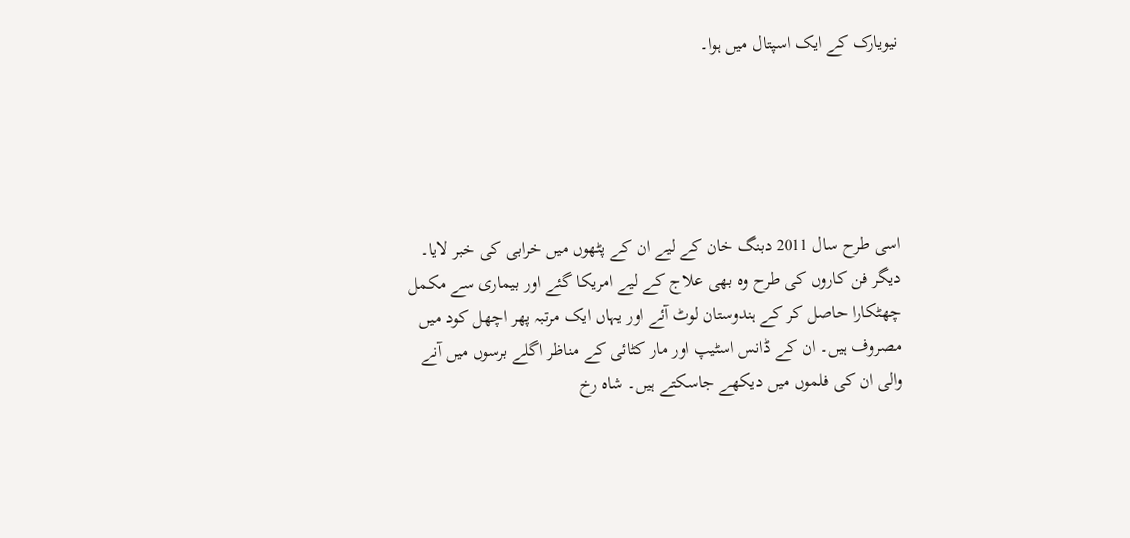نیویارک کے ایک اسپتال میں ہوا۔





اسی طرح سال 2011 دبنگ خان کے لیے ان کے پٹھوں میں خرابی کی خبر لایا۔ دیگر فن کاروں کی طرح وہ بھی علاج کے لیے امریکا گئے اور بیماری سے مکمل چھٹکارا حاصل کر کے ہندوستان لوٹ آئے اور یہاں ایک مرتبہ پھر اچھل کود میں مصروف ہیں۔ ان کے ڈانس اسٹیپ اور مار کٹائی کے مناظر اگلے برسوں میں آنے والی ان کی فلموں میں دیکھے جاسکتے ہیں۔ شاہ رخ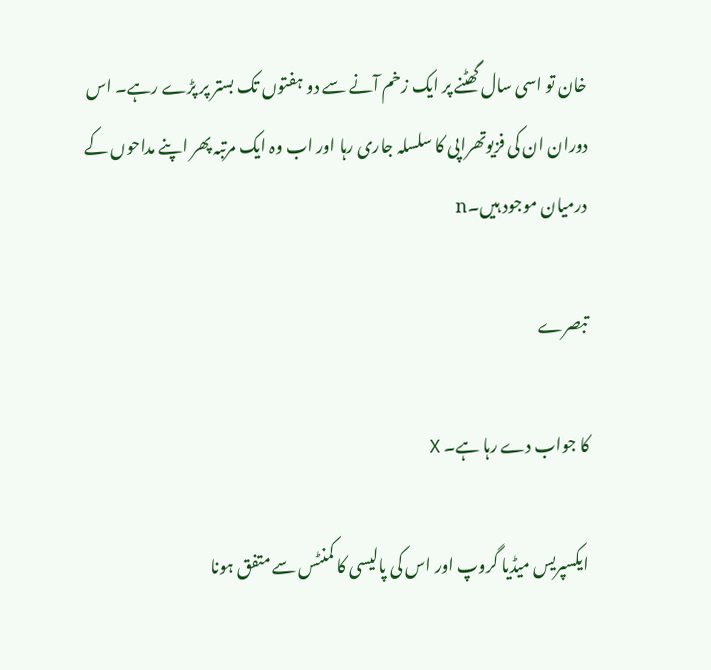خان تو اسی سال گھٹنے پر ایک زخم آنے سے دو ہفتوں تک بستر پر پڑے رہے۔ اس دوران ان کی فزیوتھراپی کا سلسلہ جاری رہا اور اب وہ ایک مرتبہ پھر اپنے مداحوں کے درمیان موجود ہیں۔n

تبصرے

کا جواب دے رہا ہے۔ X

ایکسپریس میڈیا گروپ اور اس کی پالیسی کا کمنٹس سے متفق ہونا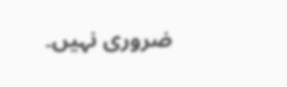ضروری نہیں۔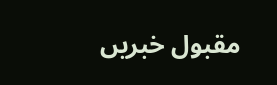مقبول خبریں